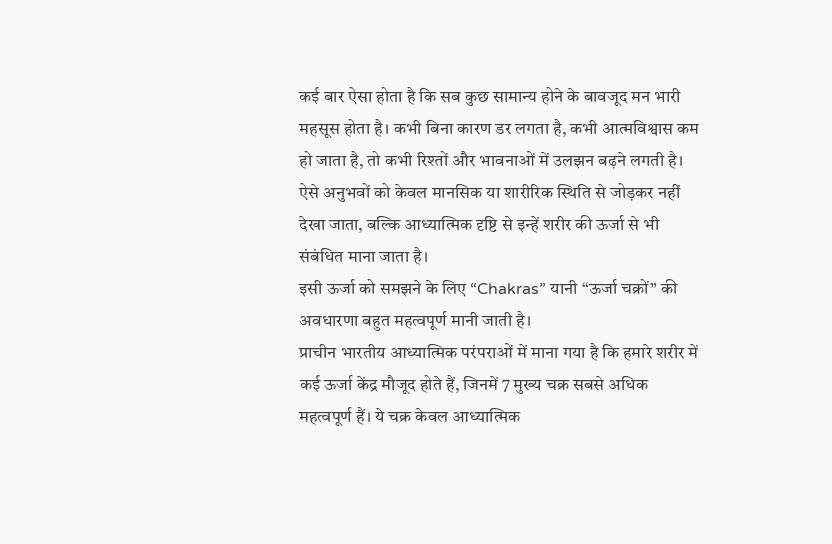कई बार ऐसा होता है कि सब कुछ सामान्य होने के बावजूद मन भारी महसूस होता है। कभी बिना कारण डर लगता है, कभी आत्मविश्वास कम हो जाता है, तो कभी रिश्तों और भावनाओं में उलझन बढ़ने लगती है। ऐसे अनुभवों को केवल मानसिक या शारीरिक स्थिति से जोड़कर नहीं देखा जाता, बल्कि आध्यात्मिक दृष्टि से इन्हें शरीर की ऊर्जा से भी संबंधित माना जाता है।
इसी ऊर्जा को समझने के लिए “Chakras” यानी “ऊर्जा चक्रों” की अवधारणा बहुत महत्वपूर्ण मानी जाती है।
प्राचीन भारतीय आध्यात्मिक परंपराओं में माना गया है कि हमारे शरीर में कई ऊर्जा केंद्र मौजूद होते हैं, जिनमें 7 मुख्य चक्र सबसे अधिक महत्वपूर्ण हैं। ये चक्र केवल आध्यात्मिक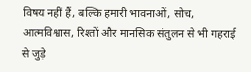विषय नहीं हैं, बल्कि हमारी भावनाओं, सोच, आत्मविश्वास, रिश्तों और मानसिक संतुलन से भी गहराई से जुड़े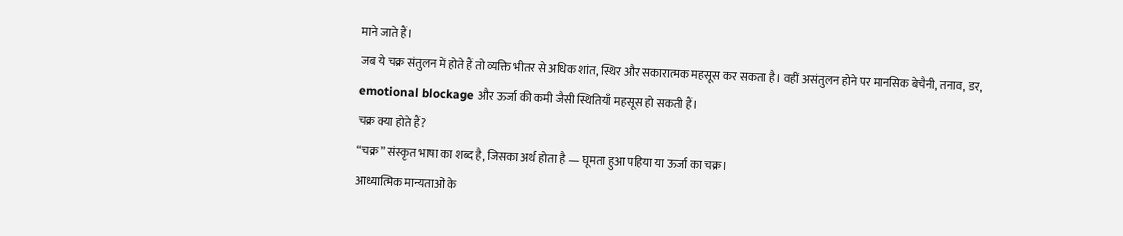माने जाते हैं।
जब ये चक्र संतुलन में होते हैं तो व्यक्ति भीतर से अधिक शांत, स्थिर और सकारात्मक महसूस कर सकता है। वहीं असंतुलन होने पर मानसिक बेचैनी, तनाव, डर, emotional blockage और ऊर्जा की कमी जैसी स्थितियाँ महसूस हो सकती हैं।
चक्र क्या होते हैं?
“चक्र” संस्कृत भाषा का शब्द है, जिसका अर्थ होता है — घूमता हुआ पहिया या ऊर्जा का चक्र।
आध्यात्मिक मान्यताओं के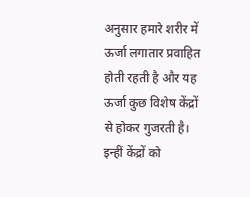अनुसार हमारे शरीर में ऊर्जा लगातार प्रवाहित होती रहती है और यह ऊर्जा कुछ विशेष केंद्रों से होकर गुजरती है। इन्हीं केंद्रों को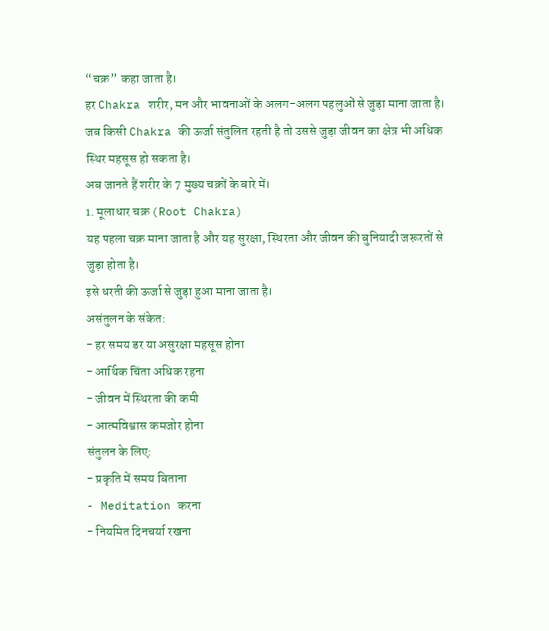“चक्र” कहा जाता है।
हर Chakra शरीर, मन और भावनाओं के अलग-अलग पहलुओं से जुड़ा माना जाता है।
जब किसी Chakra की ऊर्जा संतुलित रहती है तो उससे जुड़ा जीवन का क्षेत्र भी अधिक स्थिर महसूस हो सकता है।
अब जानते हैं शरीर के 7 मुख्य चक्रों के बारे में।
1. मूलाधार चक्र (Root Chakra)
यह पहला चक्र माना जाता है और यह सुरक्षा, स्थिरता और जीवन की बुनियादी जरूरतों से जुड़ा होता है।
इसे धरती की ऊर्जा से जुड़ा हुआ माना जाता है।
असंतुलन के संकेत:
- हर समय डर या असुरक्षा महसूस होना
- आर्थिक चिंता अधिक रहना
- जीवन में स्थिरता की कमी
- आत्मविश्वास कमजोर होना
संतुलन के लिए:
- प्रकृति में समय बिताना
- Meditation करना
- नियमित दिनचर्या रखना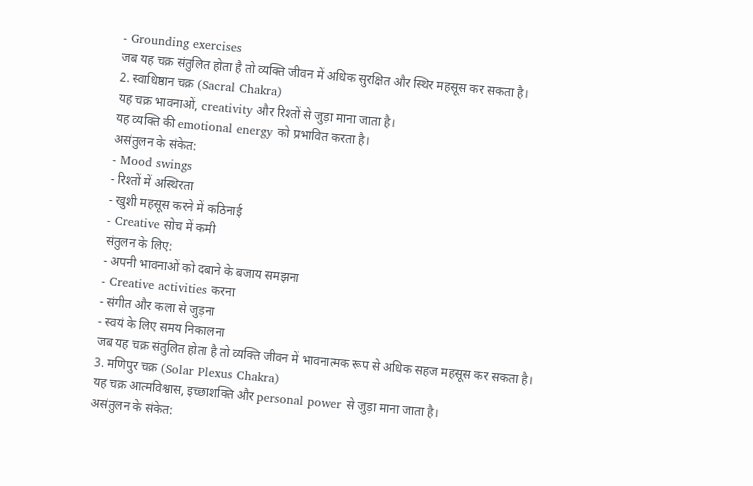- Grounding exercises
जब यह चक्र संतुलित होता है तो व्यक्ति जीवन में अधिक सुरक्षित और स्थिर महसूस कर सकता है।
2. स्वाधिष्ठान चक्र (Sacral Chakra)
यह चक्र भावनाओं, creativity और रिश्तों से जुड़ा माना जाता है।
यह व्यक्ति की emotional energy को प्रभावित करता है।
असंतुलन के संकेत:
- Mood swings
- रिश्तों में अस्थिरता
- खुशी महसूस करने में कठिनाई
- Creative सोच में कमी
संतुलन के लिए:
- अपनी भावनाओं को दबाने के बजाय समझना
- Creative activities करना
- संगीत और कला से जुड़ना
- स्वयं के लिए समय निकालना
जब यह चक्र संतुलित होता है तो व्यक्ति जीवन में भावनात्मक रूप से अधिक सहज महसूस कर सकता है।
3. मणिपुर चक्र (Solar Plexus Chakra)
यह चक्र आत्मविश्वास, इच्छाशक्ति और personal power से जुड़ा माना जाता है।
असंतुलन के संकेत: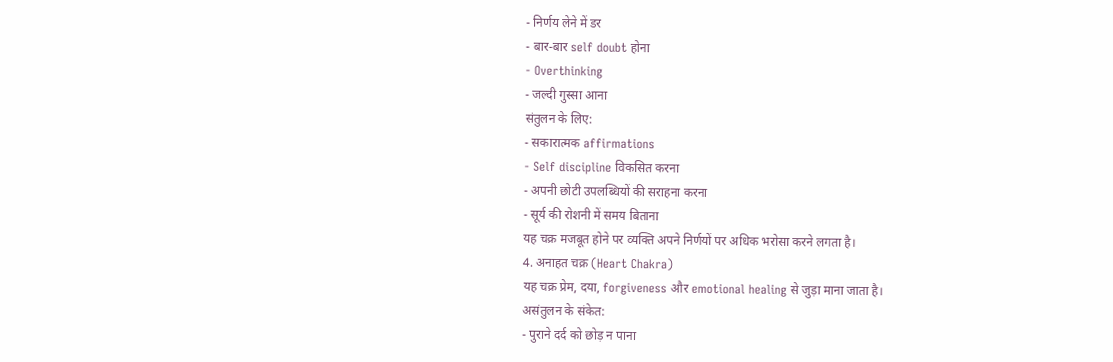- निर्णय लेने में डर
- बार-बार self doubt होना
- Overthinking
- जल्दी गुस्सा आना
संतुलन के लिए:
- सकारात्मक affirmations
- Self discipline विकसित करना
- अपनी छोटी उपलब्धियों की सराहना करना
- सूर्य की रोशनी में समय बिताना
यह चक्र मजबूत होने पर व्यक्ति अपने निर्णयों पर अधिक भरोसा करने लगता है।
4. अनाहत चक्र (Heart Chakra)
यह चक्र प्रेम, दया, forgiveness और emotional healing से जुड़ा माना जाता है।
असंतुलन के संकेत:
- पुराने दर्द को छोड़ न पाना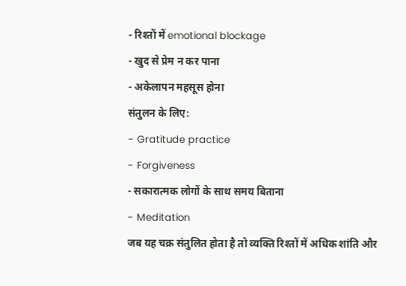- रिश्तों में emotional blockage
- खुद से प्रेम न कर पाना
- अकेलापन महसूस होना
संतुलन के लिए:
- Gratitude practice
- Forgiveness
- सकारात्मक लोगों के साथ समय बिताना
- Meditation
जब यह चक्र संतुलित होता है तो व्यक्ति रिश्तों में अधिक शांति और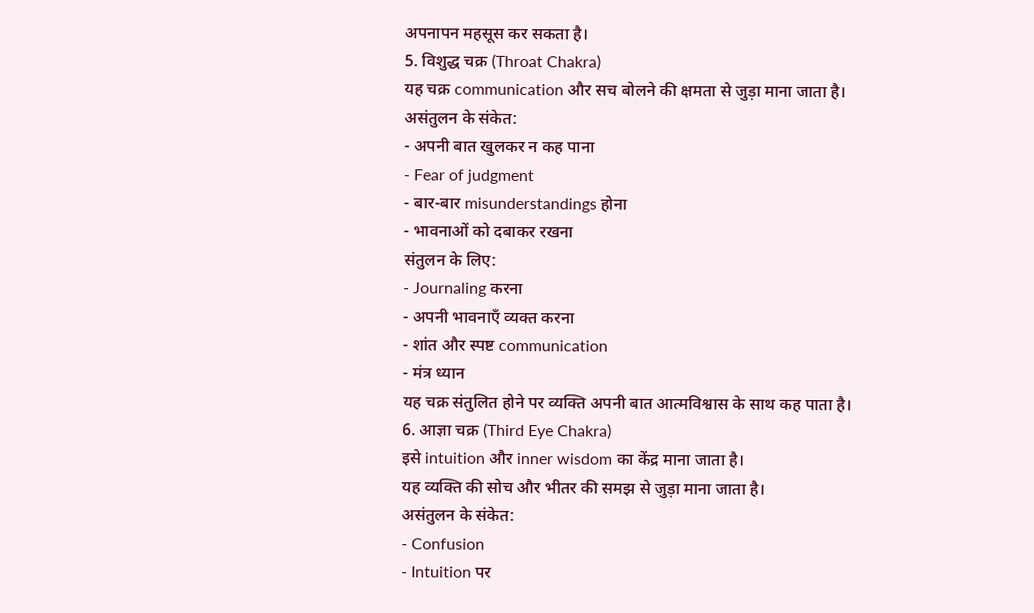अपनापन महसूस कर सकता है।
5. विशुद्ध चक्र (Throat Chakra)
यह चक्र communication और सच बोलने की क्षमता से जुड़ा माना जाता है।
असंतुलन के संकेत:
- अपनी बात खुलकर न कह पाना
- Fear of judgment
- बार-बार misunderstandings होना
- भावनाओं को दबाकर रखना
संतुलन के लिए:
- Journaling करना
- अपनी भावनाएँ व्यक्त करना
- शांत और स्पष्ट communication
- मंत्र ध्यान
यह चक्र संतुलित होने पर व्यक्ति अपनी बात आत्मविश्वास के साथ कह पाता है।
6. आज्ञा चक्र (Third Eye Chakra)
इसे intuition और inner wisdom का केंद्र माना जाता है।
यह व्यक्ति की सोच और भीतर की समझ से जुड़ा माना जाता है।
असंतुलन के संकेत:
- Confusion
- Intuition पर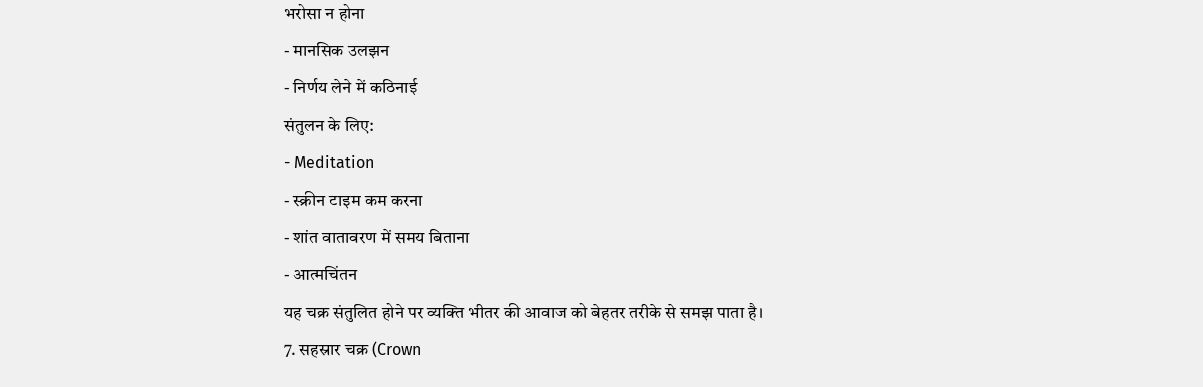भरोसा न होना
- मानसिक उलझन
- निर्णय लेने में कठिनाई
संतुलन के लिए:
- Meditation
- स्क्रीन टाइम कम करना
- शांत वातावरण में समय बिताना
- आत्मचिंतन
यह चक्र संतुलित होने पर व्यक्ति भीतर की आवाज को बेहतर तरीके से समझ पाता है।
7. सहस्रार चक्र (Crown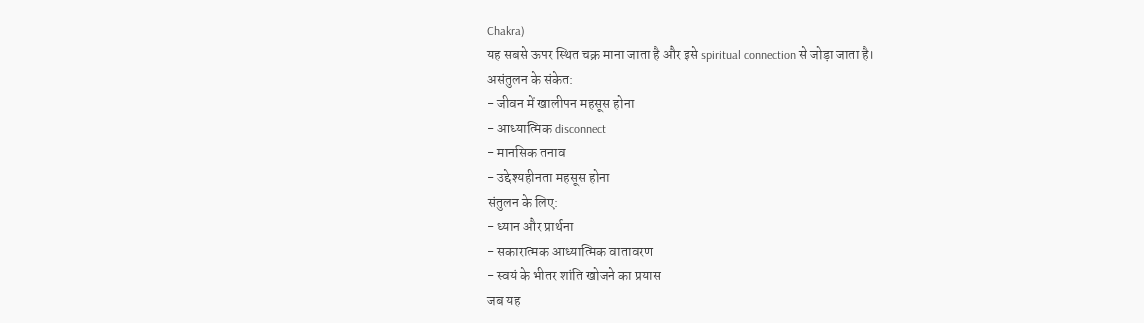Chakra)
यह सबसे ऊपर स्थित चक्र माना जाता है और इसे spiritual connection से जोड़ा जाता है।
असंतुलन के संकेत:
- जीवन में खालीपन महसूस होना
- आध्यात्मिक disconnect
- मानसिक तनाव
- उद्देश्यहीनता महसूस होना
संतुलन के लिए:
- ध्यान और प्रार्थना
- सकारात्मक आध्यात्मिक वातावरण
- स्वयं के भीतर शांति खोजने का प्रयास
जब यह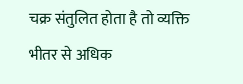चक्र संतुलित होता है तो व्यक्ति भीतर से अधिक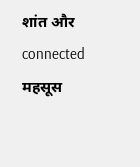शांत और connected महसूस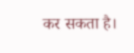कर सकता है।